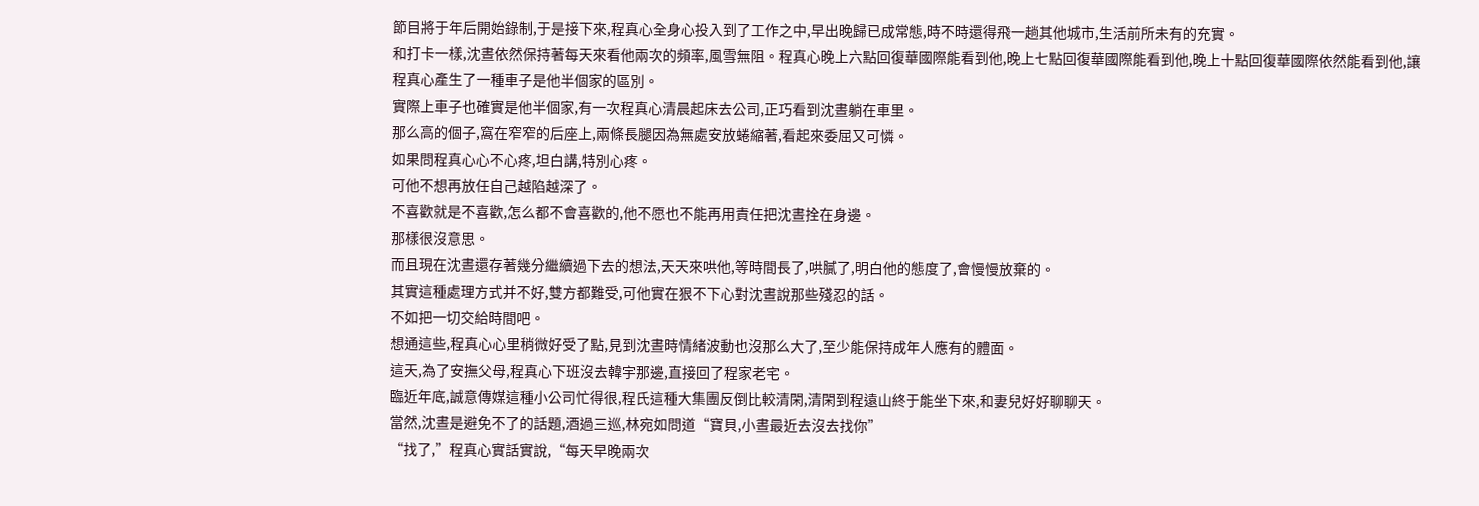節目將于年后開始錄制,于是接下來,程真心全身心投入到了工作之中,早出晚歸已成常態,時不時還得飛一趟其他城市,生活前所未有的充實。
和打卡一樣,沈晝依然保持著每天來看他兩次的頻率,風雪無阻。程真心晚上六點回復華國際能看到他,晚上七點回復華國際能看到他,晚上十點回復華國際依然能看到他,讓程真心產生了一種車子是他半個家的區別。
實際上車子也確實是他半個家,有一次程真心清晨起床去公司,正巧看到沈晝躺在車里。
那么高的個子,窩在窄窄的后座上,兩條長腿因為無處安放蜷縮著,看起來委屈又可憐。
如果問程真心心不心疼,坦白講,特別心疼。
可他不想再放任自己越陷越深了。
不喜歡就是不喜歡,怎么都不會喜歡的,他不愿也不能再用責任把沈晝拴在身邊。
那樣很沒意思。
而且現在沈晝還存著幾分繼續過下去的想法,天天來哄他,等時間長了,哄膩了,明白他的態度了,會慢慢放棄的。
其實這種處理方式并不好,雙方都難受,可他實在狠不下心對沈晝說那些殘忍的話。
不如把一切交給時間吧。
想通這些,程真心心里稍微好受了點,見到沈晝時情緒波動也沒那么大了,至少能保持成年人應有的體面。
這天,為了安撫父母,程真心下班沒去韓宇那邊,直接回了程家老宅。
臨近年底,誠意傳媒這種小公司忙得很,程氏這種大集團反倒比較清閑,清閑到程遠山終于能坐下來,和妻兒好好聊聊天。
當然,沈晝是避免不了的話題,酒過三巡,林宛如問道“寶貝,小晝最近去沒去找你”
“找了,”程真心實話實說,“每天早晚兩次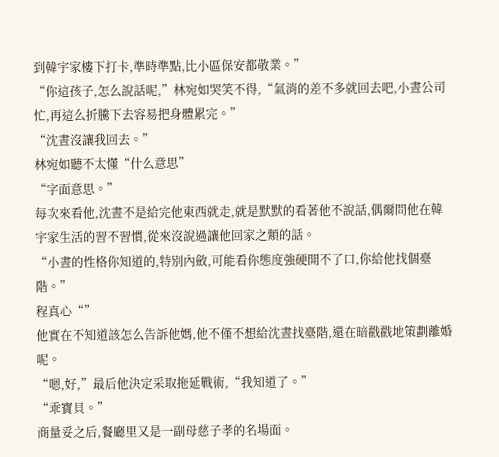到韓宇家樓下打卡,準時準點,比小區保安都敬業。”
“你這孩子,怎么說話呢,”林宛如哭笑不得,“氣消的差不多就回去吧,小晝公司忙,再這么折騰下去容易把身體累完。”
“沈晝沒讓我回去。”
林宛如聽不太懂“什么意思”
“字面意思。”
每次來看他,沈晝不是給完他東西就走,就是默默的看著他不說話,偶爾問他在韓宇家生活的習不習慣,從來沒說過讓他回家之類的話。
“小晝的性格你知道的,特別內斂,可能看你態度強硬開不了口,你給他找個臺階。”
程真心“”
他實在不知道該怎么告訴他媽,他不僅不想給沈晝找臺階,還在暗戳戳地策劃離婚呢。
“嗯,好,”最后他決定采取拖延戰術,“我知道了。”
“乖寶貝。”
商量妥之后,餐廳里又是一副母慈子孝的名場面。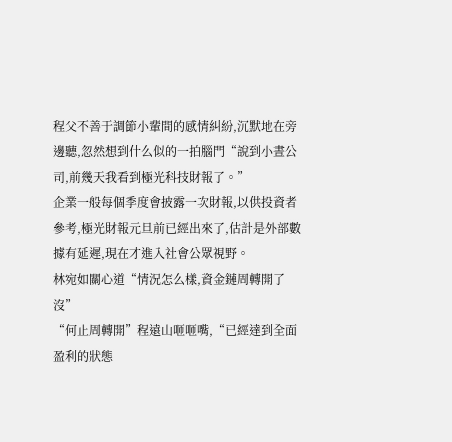程父不善于調節小輩間的感情糾紛,沉默地在旁邊聽,忽然想到什么似的一拍腦門“說到小晝公司,前幾天我看到極光科技財報了。”
企業一般每個季度會披露一次財報,以供投資者參考,極光財報元旦前已經出來了,估計是外部數據有延遲,現在才進入社會公眾視野。
林宛如關心道“情況怎么樣,資金鏈周轉開了沒”
“何止周轉開”程遠山咂咂嘴,“已經達到全面盈利的狀態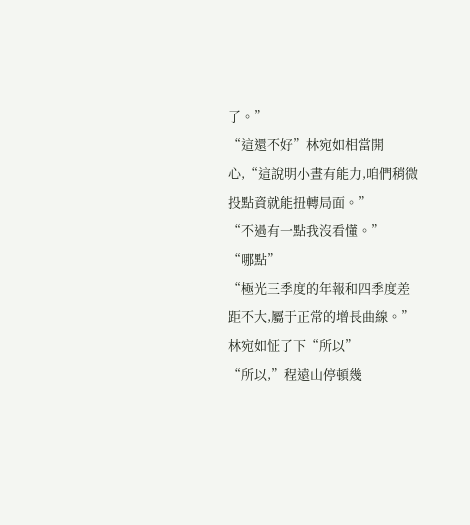了。”
“這還不好”林宛如相當開心,“這說明小晝有能力,咱們稍微投點資就能扭轉局面。”
“不過有一點我沒看懂。”
“哪點”
“極光三季度的年報和四季度差距不大,屬于正常的增長曲線。”
林宛如怔了下“所以”
“所以,”程遠山停頓幾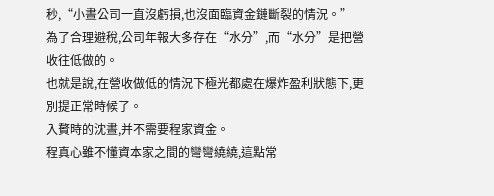秒,“小晝公司一直沒虧損,也沒面臨資金鏈斷裂的情況。”
為了合理避稅,公司年報大多存在“水分”,而“水分”是把營收往低做的。
也就是說,在營收做低的情況下極光都處在爆炸盈利狀態下,更別提正常時候了。
入贅時的沈晝,并不需要程家資金。
程真心雖不懂資本家之間的彎彎繞繞,這點常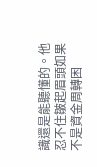識還是能聽懂的。他忍不住皺起眉頭如果不是資金周轉困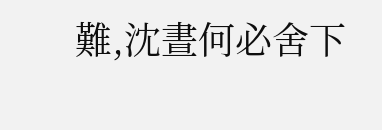難,沈晝何必舍下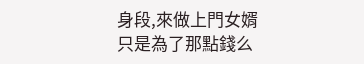身段,來做上門女婿
只是為了那點錢么